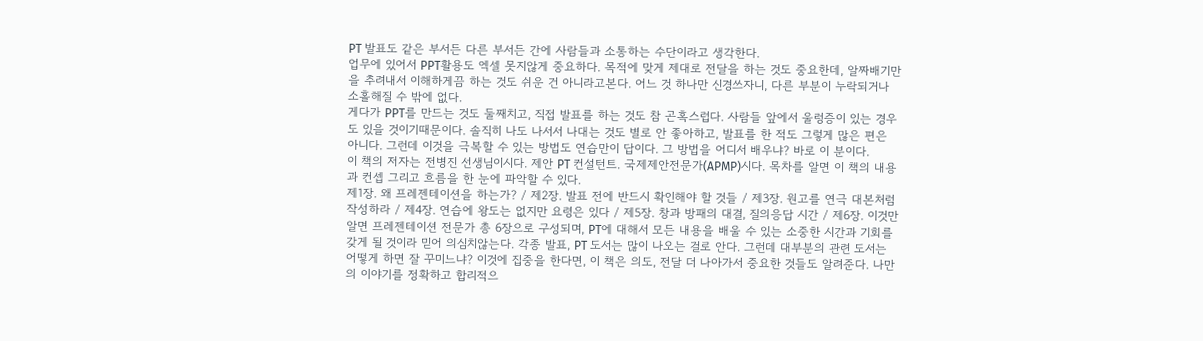PT 발표도 같은 부서든 다른 부서든 간에 사람들과 소통하는 수단이라고 생각한다.
업무에 있어서 PPT활용도 엑셀 못지않게 중요하다. 목적에 맞게 제대로 전달을 하는 것도 중요한데, 알짜배기만을 추려내서 이해하게끔 하는 것도 쉬운 건 아니라고본다. 어느 것 하나만 신경쓰자니, 다른 부분이 누락되거나 소홀해질 수 밖에 없다.
게다가 PPT를 만드는 것도 둘째치고, 직접 발표를 하는 것도 참 곤혹스럽다. 사람들 앞에서 울렁증이 있는 경우도 있을 것이기때문이다. 솔직히 나도 나서서 나대는 것도 별로 안 좋아하고, 발표를 한 적도 그렇게 많은 편은 아니다. 그런데 이것을 극복할 수 있는 방법도 연습만이 답이다. 그 방법을 어디서 배우냐? 바로 이 분이다.
이 책의 저자는 전병진 선생님이시다. 제안 PT 컨설턴트. 국제제안전문가(APMP)시다. 목차를 알면 이 책의 내용과 컨셉 그리고 흐름을 한 눈에 파악할 수 있다.
제1장. 왜 프레젠테이션을 하는가? / 제2장. 발표 전에 반드시 확인해야 할 것들 / 제3장. 원고를 연극 대본처럼 작성하라 / 제4장. 연습에 왕도는 없지만 요령은 있다 / 제5장. 창과 방패의 대결, 질의응답 시간 / 제6장. 이것만 알면 프레젠테이션 전문가 총 6장으로 구성되며, PT에 대해서 모든 내용을 배울 수 있는 소중한 시간과 기회를 갖게 될 것이라 믿어 의심치않는다. 각종 발표, PT 도서는 많이 나오는 걸로 안다. 그런데 대부분의 관련 도서는 어떻게 하면 잘 꾸미느냐? 이것에 집중을 한다면, 이 책은 의도, 전달 더 나아가서 중요한 것들도 알려준다. 나만의 이야기를 정확하고 합리적으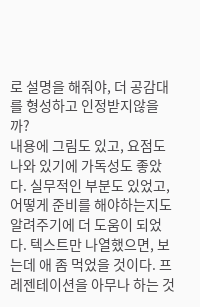로 설명을 해줘야, 더 공감대를 형성하고 인정받지않을까?
내용에 그림도 있고, 요점도 나와 있기에 가독성도 좋았다. 실무적인 부분도 있었고, 어떻게 준비를 해야하는지도 알려주기에 더 도움이 되었다. 텍스트만 나열했으면, 보는데 애 좀 먹었을 것이다. 프레젠테이션을 아무나 하는 것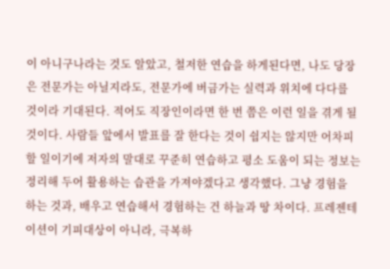이 아니구나라는 것도 알았고, 철저한 연습을 하게된다면, 나도 당장은 전문가는 아닐지라도, 전문가에 버금가는 실력과 위치에 다다를 것이라 기대된다. 적어도 직장인이라면 한 번 쯤은 이런 일을 겪게 될 것이다. 사람들 앞에서 발표를 잘 한다는 것이 쉽지는 않지만 어차피 할 일이기에 저자의 말대로 꾸준히 연습하고 평소 도움이 되는 정보는 정리해 두어 활용하는 습관을 가져야겠다고 생각했다. 그냥 경험을 하는 것과, 배우고 연습해서 경험하는 건 하늘과 땅 차이다. 프레젠테이션이 기피대상이 아니라, 극복하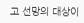고 선망의 대상이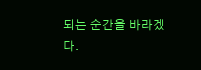되는 순간을 바라겠다.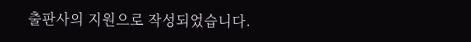출판사의 지원으로 작성되었습니다.